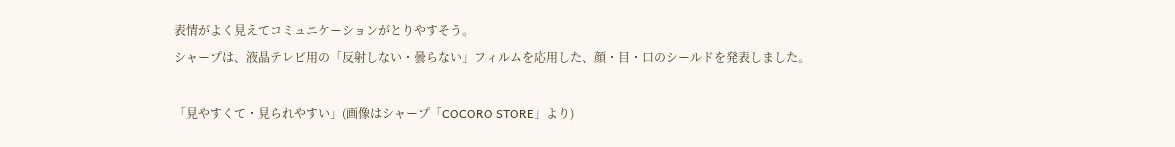表情がよく見えてコミュニケーションがとりやすそう。
シャープは、液晶テレビ用の「反射しない・曇らない」フィルムを応用した、顔・目・口のシールドを発表しました。

「見やすくて・見られやすい」(画像はシャープ「COCORO STORE」より)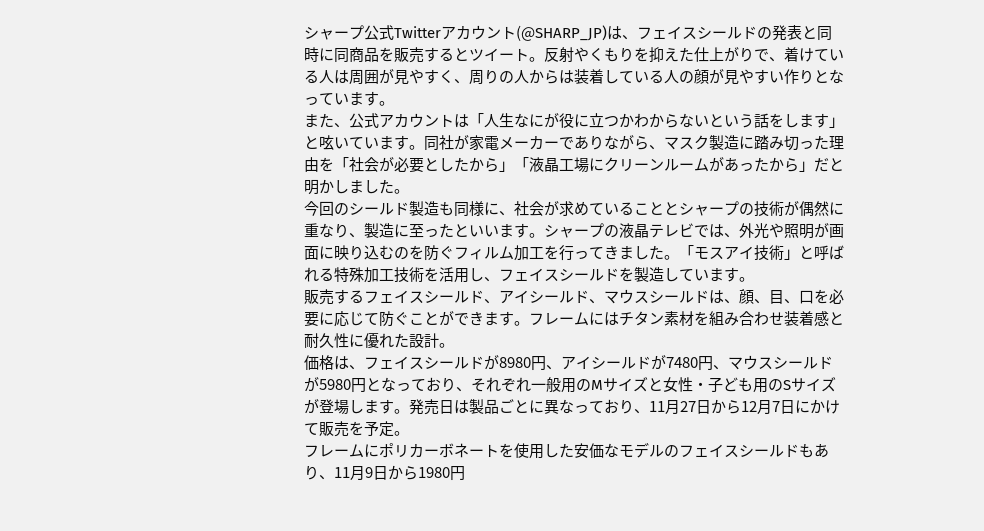シャープ公式Twitterアカウント(@SHARP_JP)は、フェイスシールドの発表と同時に同商品を販売するとツイート。反射やくもりを抑えた仕上がりで、着けている人は周囲が見やすく、周りの人からは装着している人の顔が見やすい作りとなっています。
また、公式アカウントは「人生なにが役に立つかわからないという話をします」と呟いています。同社が家電メーカーでありながら、マスク製造に踏み切った理由を「社会が必要としたから」「液晶工場にクリーンルームがあったから」だと明かしました。
今回のシールド製造も同様に、社会が求めていることとシャープの技術が偶然に重なり、製造に至ったといいます。シャープの液晶テレビでは、外光や照明が画面に映り込むのを防ぐフィルム加工を行ってきました。「モスアイ技術」と呼ばれる特殊加工技術を活用し、フェイスシールドを製造しています。
販売するフェイスシールド、アイシールド、マウスシールドは、顔、目、口を必要に応じて防ぐことができます。フレームにはチタン素材を組み合わせ装着感と耐久性に優れた設計。
価格は、フェイスシールドが8980円、アイシールドが7480円、マウスシールドが5980円となっており、それぞれ一般用のMサイズと女性・子ども用のSサイズが登場します。発売日は製品ごとに異なっており、11月27日から12月7日にかけて販売を予定。
フレームにポリカーボネートを使用した安価なモデルのフェイスシールドもあり、11月9日から1980円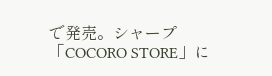で発売。シャープ「COCORO STORE」に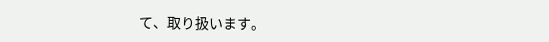て、取り扱います。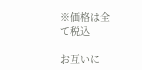※価格は全て税込

お互いに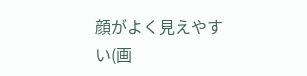顔がよく見えやすい(画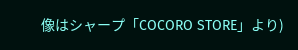像はシャープ「COCORO STORE」より)